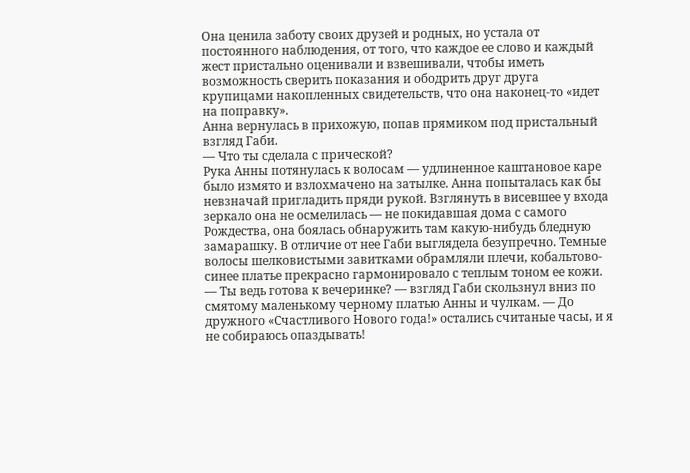Она ценила заботу своих друзей и родных, но устала от постоянного наблюдения, от того, что каждое ее слово и каждый жест пристально оценивали и взвешивали, чтобы иметь возможность сверить показания и ободрить друг друга крупицами накопленных свидетельств, что она наконец-то «идет на поправку».
Анна вернулась в прихожую, попав прямиком под пристальный взгляд Габи.
— Что ты сделала с прической?
Рука Анны потянулась к волосам — удлиненное каштановое каре было измято и взлохмачено на затылке. Анна попыталась как бы невзначай пригладить пряди рукой. Взглянуть в висевшее у входа зеркало она не осмелилась — не покидавшая дома с самого Рождества, она боялась обнаружить там какую-нибудь бледную замарашку. В отличие от нее Габи выглядела безупречно. Темные волосы шелковистыми завитками обрамляли плечи, кобальтово-синее платье прекрасно гармонировало с теплым тоном ее кожи.
— Ты ведь готова к вечеринке? — взгляд Габи скользнул вниз по смятому маленькому черному платью Анны и чулкам. — До дружного «Счастливого Нового года!» остались считаные часы, и я не собираюсь опаздывать!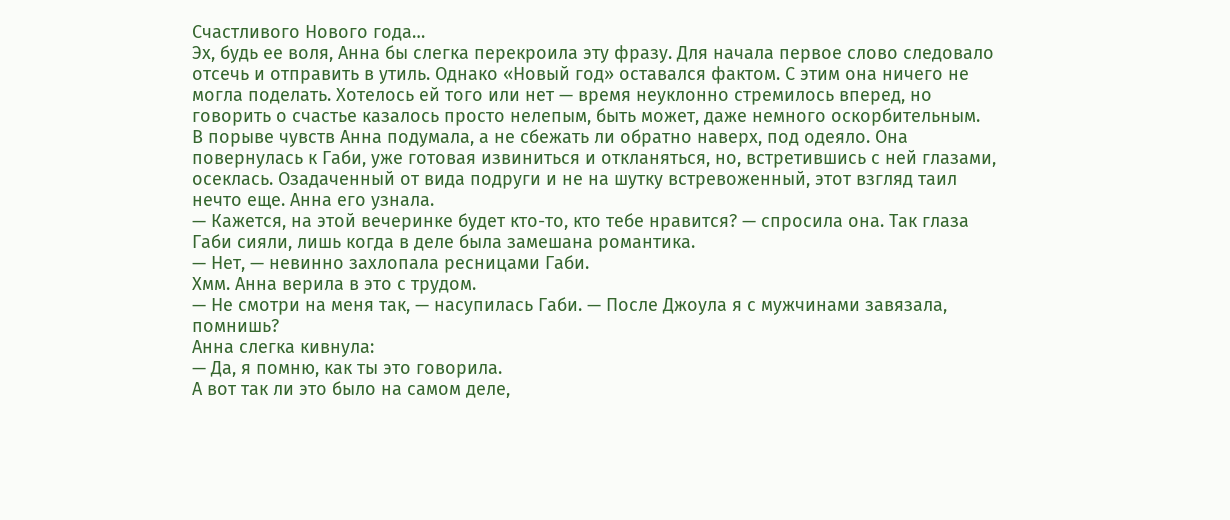Счастливого Нового года…
Эх, будь ее воля, Анна бы слегка перекроила эту фразу. Для начала первое слово следовало отсечь и отправить в утиль. Однако «Новый год» оставался фактом. С этим она ничего не могла поделать. Хотелось ей того или нет — время неуклонно стремилось вперед, но говорить о счастье казалось просто нелепым, быть может, даже немного оскорбительным.
В порыве чувств Анна подумала, а не сбежать ли обратно наверх, под одеяло. Она повернулась к Габи, уже готовая извиниться и откланяться, но, встретившись с ней глазами, осеклась. Озадаченный от вида подруги и не на шутку встревоженный, этот взгляд таил нечто еще. Анна его узнала.
— Кажется, на этой вечеринке будет кто-то, кто тебе нравится? — спросила она. Так глаза Габи сияли, лишь когда в деле была замешана романтика.
— Нет, — невинно захлопала ресницами Габи.
Хмм. Анна верила в это с трудом.
— Не смотри на меня так, — насупилась Габи. — После Джоула я с мужчинами завязала, помнишь?
Анна слегка кивнула:
— Да, я помню, как ты это говорила.
А вот так ли это было на самом деле,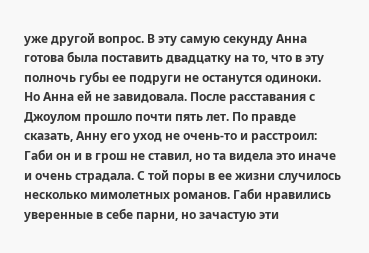уже другой вопрос. В эту самую секунду Анна готова была поставить двадцатку на то, что в эту полночь губы ее подруги не останутся одиноки.
Но Анна ей не завидовала. После расставания с Джоулом прошло почти пять лет. По правде сказать, Анну его уход не очень-то и расстроил: Габи он и в грош не ставил, но та видела это иначе и очень страдала. С той поры в ее жизни случилось несколько мимолетных романов. Габи нравились уверенные в себе парни, но зачастую эти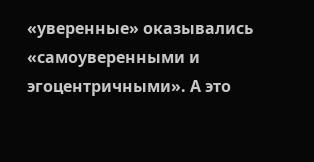«уверенные» оказывались «самоуверенными и эгоцентричными». А это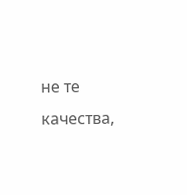не те качества,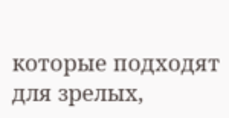которые подходят для зрелых,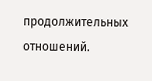продолжительных отношений.